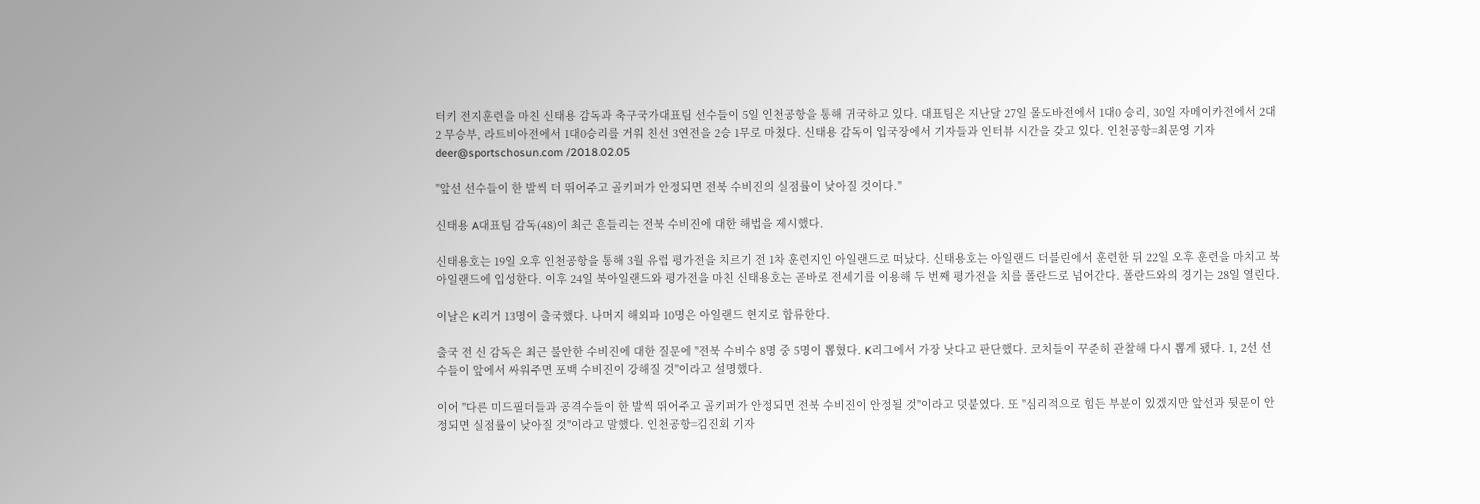터키 전지훈련을 마친 신태용 감독과 축구국가대표팀 선수들이 5일 인천공항을 통해 귀국하고 있다. 대표팀은 지난달 27일 몰도바전에서 1대0 승리, 30일 자메이카전에서 2대2 무승부, 라트비아전에서 1대0승리를 거워 친선 3연전을 2승 1무로 마쳤다. 신태용 감독이 입국장에서 기자들과 인터뷰 시간을 갖고 있다. 인천공항=최문영 기자 deer@sportschosun.com /2018.02.05

"앞선 선수들이 한 발씩 더 뛰어주고 골키퍼가 안정되면 전북 수비진의 실점률이 낮아질 것이다."

신태용 A대표팀 감독(48)이 최근 흔들리는 전북 수비진에 대한 해법을 제시했다.

신태용호는 19일 오후 인천공항을 통해 3월 유럽 평가전을 치르기 전 1차 훈련지인 아일랜드로 떠났다. 신태용호는 아일랜드 더블린에서 훈련한 뒤 22일 오후 훈련을 마치고 북아일랜드에 입성한다. 이후 24일 북아일랜드와 평가전을 마친 신태용호는 곧바로 전세기를 이용해 두 번째 평가전을 치를 폴란드로 넘어간다. 폴란드와의 경기는 28일 열린다.

이날은 K리거 13명이 출국했다. 나머지 해외파 10명은 아일랜드 현지로 합류한다.

출국 전 신 감독은 최근 불안한 수비진에 대한 질문에 "전북 수비수 8명 중 5명이 뽑혔다. K리그에서 가장 낫다고 판단했다. 코치들이 꾸준히 관찰해 다시 뽑게 됐다. 1, 2선 선수들이 앞에서 싸워주면 포백 수비진이 강해질 것"이라고 설명했다.

이어 "다른 미드필더들과 공격수들이 한 발씩 뛰어주고 골키퍼가 안정되면 전북 수비진이 안정될 것"이라고 덧붙였다. 또 "심리적으로 힘든 부분이 있겠지만 앞선과 뒷문이 안정되면 실점률이 낮아질 것"이라고 말했다. 인천공항=김진회 기자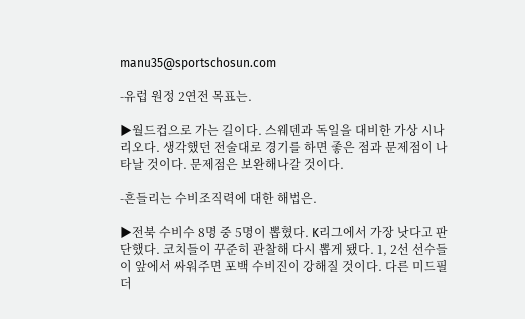manu35@sportschosun.com

-유럽 원정 2연전 목표는.

▶월드컵으로 가는 길이다. 스웨덴과 독일을 대비한 가상 시나리오다. 생각했던 전술대로 경기를 하면 좋은 점과 문제점이 나타날 것이다. 문제점은 보완해나갈 것이다.

-흔들리는 수비조직력에 대한 해법은.

▶전북 수비수 8명 중 5명이 뽑혔다. K리그에서 가장 낫다고 판단했다. 코치들이 꾸준히 관찰해 다시 뽑게 됐다. 1, 2선 선수들이 앞에서 싸워주면 포백 수비진이 강해질 것이다. 다른 미드필더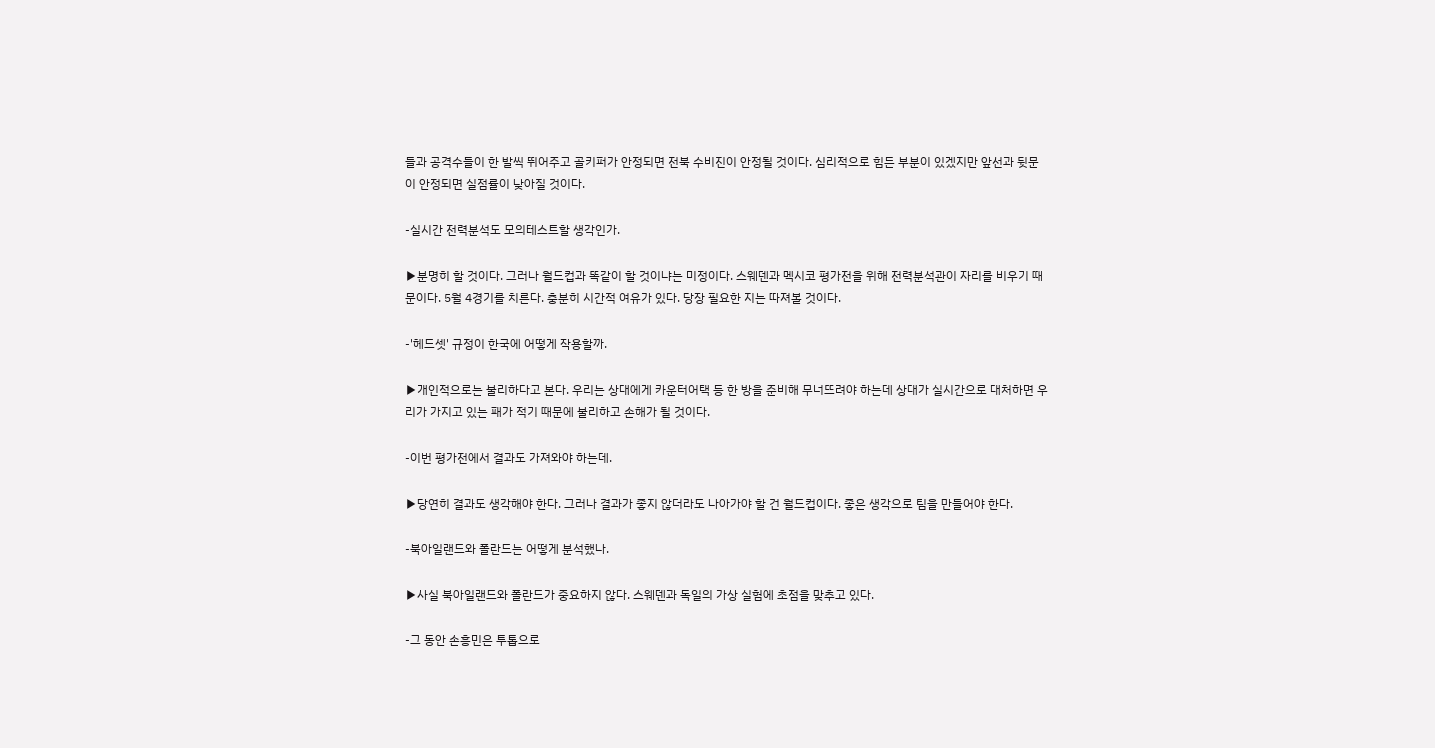들과 공격수들이 한 발씩 뛰어주고 골키퍼가 안정되면 전북 수비진이 안정될 것이다. 심리적으로 힘든 부분이 있겠지만 앞선과 뒷문이 안정되면 실점률이 낮아질 것이다.

-실시간 전력분석도 모의테스트할 생각인가.

▶분명히 할 것이다. 그러나 월드컵과 똑같이 할 것이냐는 미정이다. 스웨덴과 멕시코 평가전을 위해 전력분석관이 자리를 비우기 때문이다. 5월 4경기를 치른다. 충분히 시간적 여유가 있다. 당장 필요한 지는 따져볼 것이다.

-'헤드셋' 규정이 한국에 어떻게 작용할까.

▶개인적으로는 불리하다고 본다. 우리는 상대에게 카운터어택 등 한 방을 준비해 무너뜨려야 하는데 상대가 실시간으로 대처하면 우리가 가지고 있는 패가 적기 때문에 불리하고 손해가 될 것이다.

-이번 평가전에서 결과도 가져와야 하는데.

▶당연히 결과도 생각해야 한다. 그러나 결과가 좋지 않더라도 나아가야 할 건 월드컵이다. 좋은 생각으로 팀을 만들어야 한다.

-북아일랜드와 폴란드는 어떻게 분석했나.

▶사실 북아일랜드와 폴란드가 중요하지 않다. 스웨덴과 독일의 가상 실험에 초점을 맞추고 있다.

-그 동안 손흥민은 투톱으로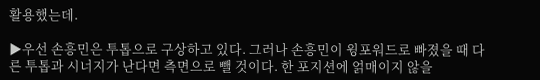활용했는데.

▶우선 손흥민은 투톱으로 구상하고 있다. 그러나 손흥민이 윙포워드로 빠졌을 때 다른 투톱과 시너지가 난다면 측면으로 뺄 것이다. 한 포지션에 얽매이지 않을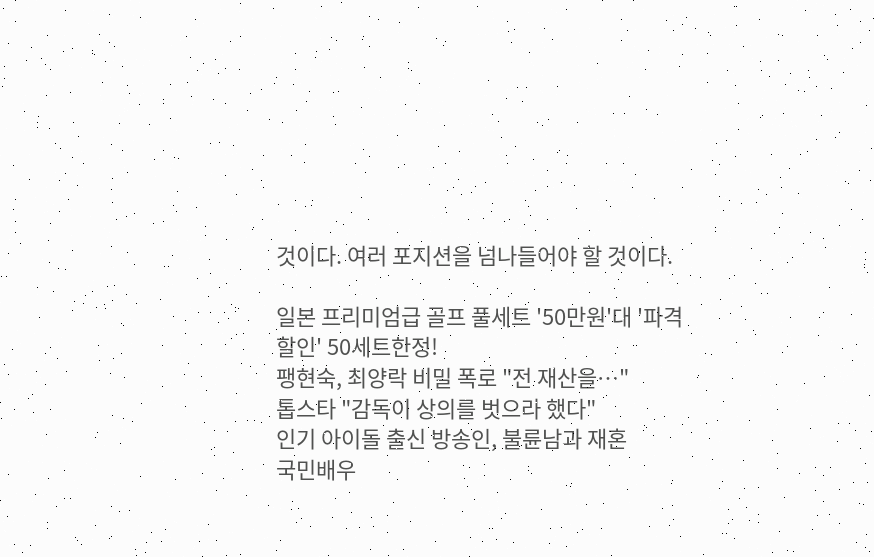것이다. 여러 포지션을 넘나들어야 할 것이다.

일본 프리미엄급 골프 풀세트 '50만원'대 '파격할인' 50세트한정!
팽현숙, 최양락 비밀 폭로 "전 재산을…"
톱스타 "감독이 상의를 벗으라 했다"
인기 아이돌 출신 방송인, 불륜남과 재혼
국민배우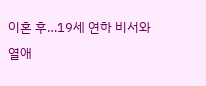이혼 후…19세 연하 비서와 열애